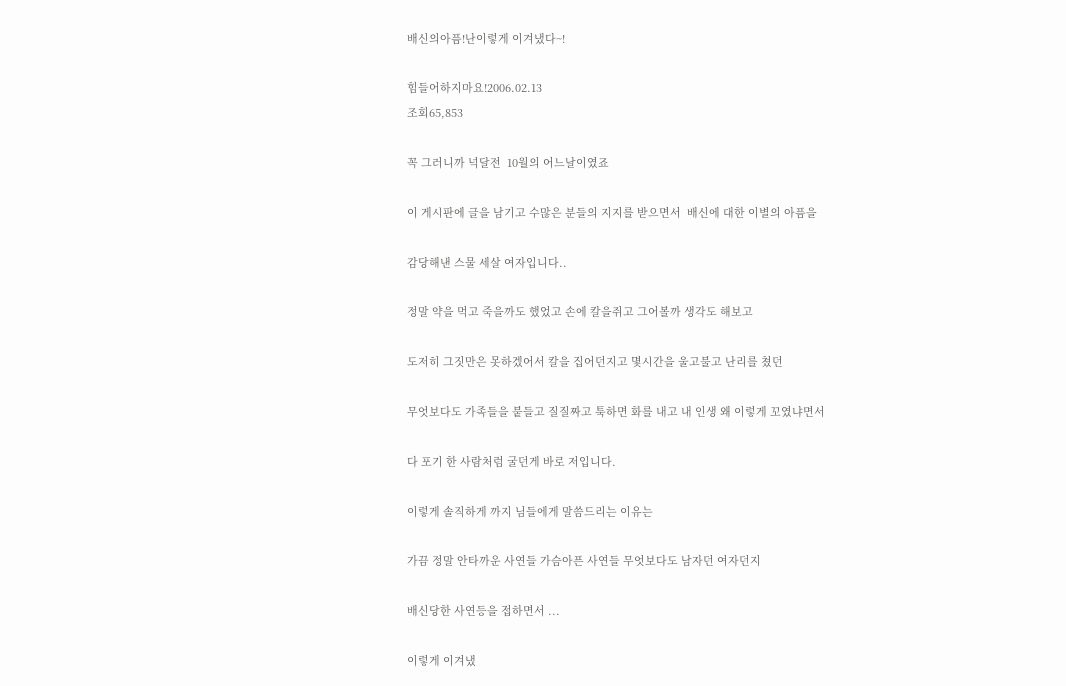배신의아픔!난이렇게 이겨냈다~!

힘들어하지마요!2006.02.13
조회65,853

꼭 그러니까 넉달전  10월의 어느날이였죠

이 게시판에 글을 남기고 수많은 분들의 지지를 받으면서  배신에 대한 이별의 아픔을

감당해낸 스물 세살 여자입니다..

정말 약을 먹고 죽을까도 했었고 손에 칼을쥐고 그어볼까 생각도 해보고

도저히 그짓만은 못하겠어서 칼을 집어던지고 몇시간을 울고불고 난리를 쳤던

무엇보다도 가족들을 붙들고 질질짜고 툭하면 화를 내고 내 인생 왜 이렇게 꼬였냐면서

다 포기 한 사람처럼 굴던게 바로 저입니다.

이렇게 솔직하게 까지 님들에게 말씀드리는 이유는

가끔 정말 안타까운 사연들 가슴아픈 사연들 무엇보다도 남자던 여자던지

배신당한 사연등을 접하면서 ...

이렇게 이겨냈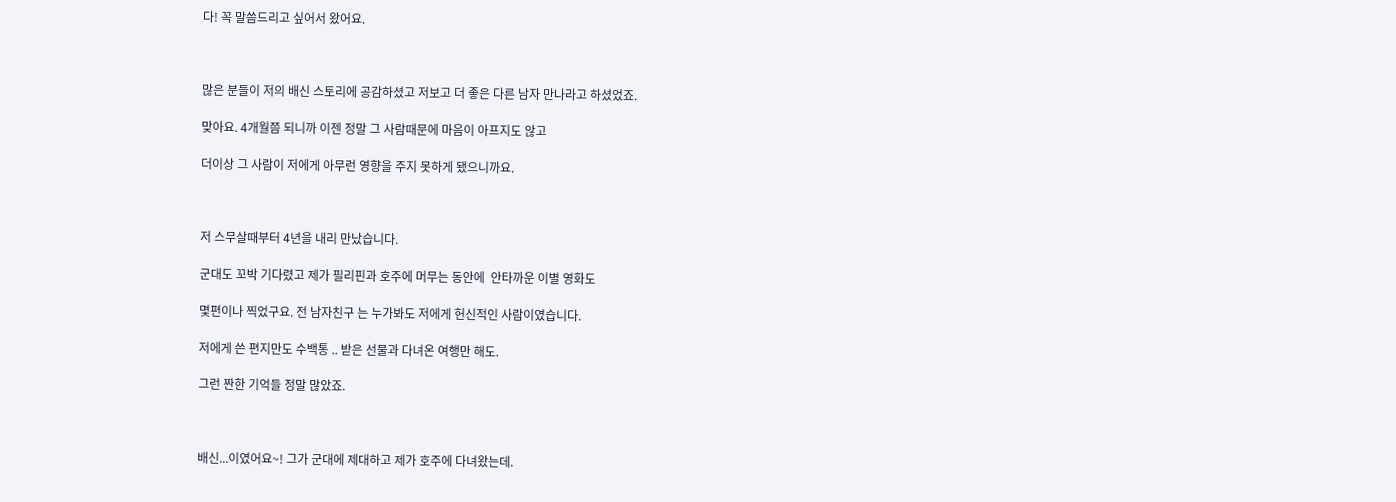다! 꼭 말씀드리고 싶어서 왔어요.



많은 분들이 저의 배신 스토리에 공감하셨고 저보고 더 좋은 다른 남자 만나라고 하셨었죠.

맞아요. 4개월쯤 되니까 이젠 정말 그 사람때문에 마음이 아프지도 않고

더이상 그 사람이 저에게 아무런 영향을 주지 못하게 됐으니까요.



저 스무살때부터 4년을 내리 만났습니다.

군대도 꼬박 기다렸고 제가 필리핀과 호주에 머무는 동안에  안타까운 이별 영화도

몇편이나 찍었구요. 전 남자친구 는 누가봐도 저에게 헌신적인 사람이였습니다.

저에게 쓴 편지만도 수백통 .. 받은 선물과 다녀온 여행만 해도.

그런 짠한 기억들 정말 많았죠.



배신...이였어요~! 그가 군대에 제대하고 제가 호주에 다녀왔는데.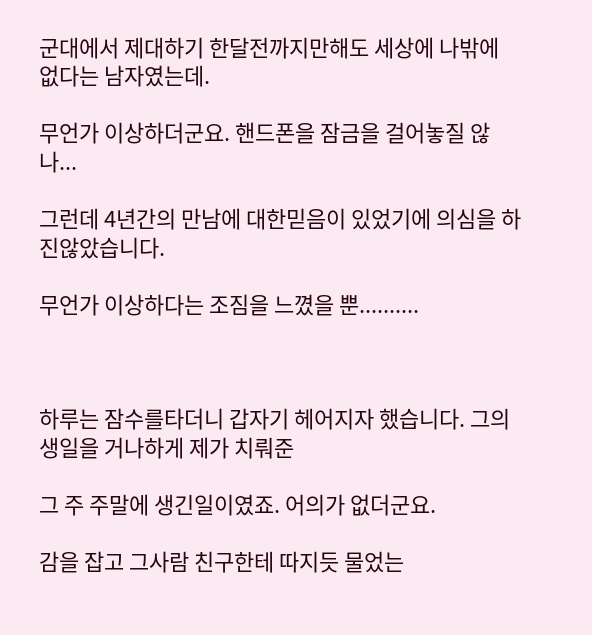군대에서 제대하기 한달전까지만해도 세상에 나밖에 없다는 남자였는데.

무언가 이상하더군요. 핸드폰을 잠금을 걸어놓질 않나...

그런데 4년간의 만남에 대한믿음이 있었기에 의심을 하진않았습니다.

무언가 이상하다는 조짐을 느꼈을 뿐..........



하루는 잠수를타더니 갑자기 헤어지자 했습니다. 그의 생일을 거나하게 제가 치뤄준

그 주 주말에 생긴일이였죠. 어의가 없더군요.

감을 잡고 그사람 친구한테 따지듯 물었는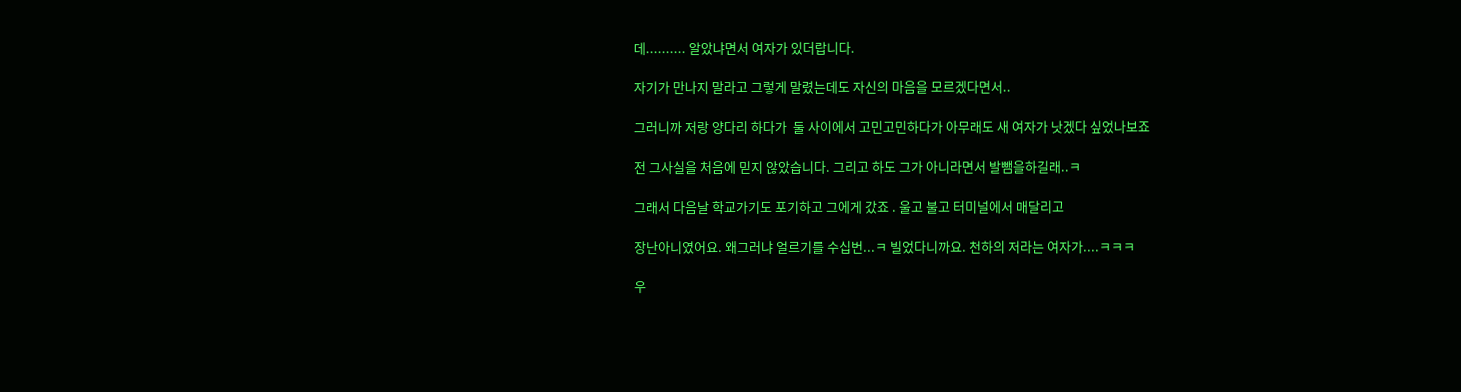데.......... 알았냐면서 여자가 있더랍니다.

자기가 만나지 말라고 그렇게 말렸는데도 자신의 마음을 모르겠다면서..

그러니까 저랑 양다리 하다가  둘 사이에서 고민고민하다가 아무래도 새 여자가 낫겠다 싶었나보죠

전 그사실을 처음에 믿지 않았습니다. 그리고 하도 그가 아니라면서 발뺌을하길래..ㅋ

그래서 다음날 학교가기도 포기하고 그에게 갔죠 . 울고 불고 터미널에서 매달리고

장난아니였어요. 왜그러냐 얼르기를 수십번...ㅋ 빌었다니까요. 천하의 저라는 여자가....ㅋㅋㅋ

우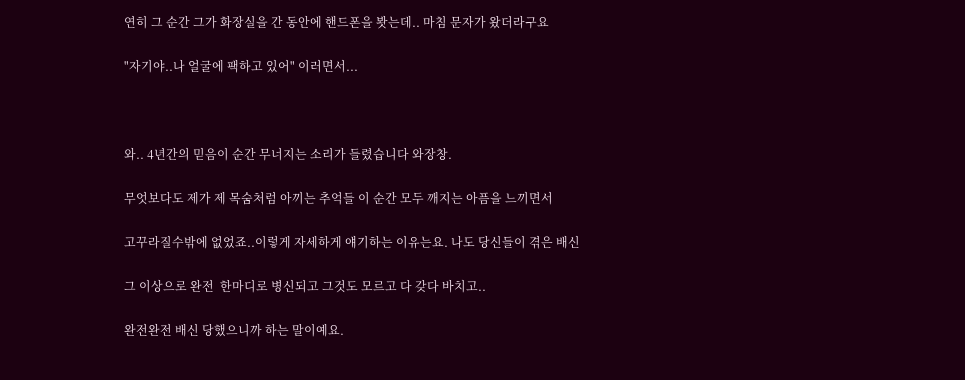연히 그 순간 그가 화장실을 간 동안에 핸드폰을 봣는데.. 마침 문자가 왔더라구요

"자기야..나 얼굴에 팩하고 있어" 이러면서...



와.. 4년간의 믿음이 순간 무너지는 소리가 들렸습니다 와장창.

무엇보다도 제가 제 목숨처럼 아끼는 추억들 이 순간 모두 깨지는 아픔을 느끼면서

고꾸라질수밖에 없었죠..이렇게 자세하게 얘기하는 이유는요. 나도 당신들이 겪은 배신

그 이상으로 완전  한마디로 병신되고 그것도 모르고 다 갖다 바치고..

완전완전 배신 당했으니까 하는 말이예요.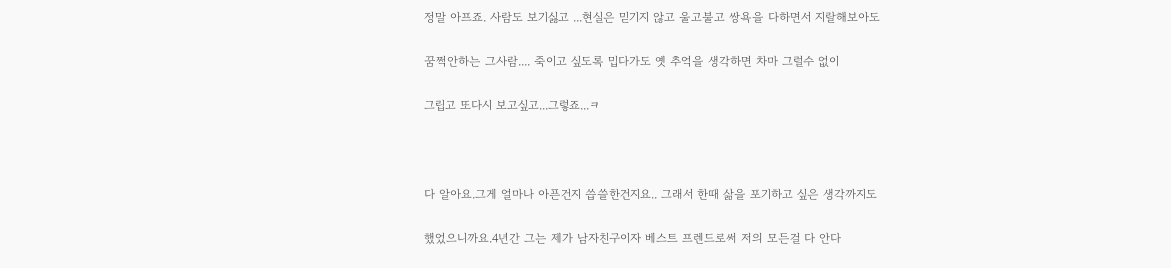정말 아프죠. 사람도 보기싫고 ...현실은 믿기지 않고 울고불고 쌍욕을 다하면서 지랄해보아도

꿈쩍안하는 그사람.... 죽이고 싶도록 밉다가도 옛 추억을 생각하면 차마 그럴수 없이

그립고 또다시 보고싶고...그렇죠...ㅋ



다 알아요.그게 얼마나 아픈건지 씁쓸한건지요.. 그래서 한때 삶을 포기하고 싶은 생각까지도

했었으니까요.4년간 그는 제가 남자친구이자 베스트 프렌드로써 저의 모든걸 다 안다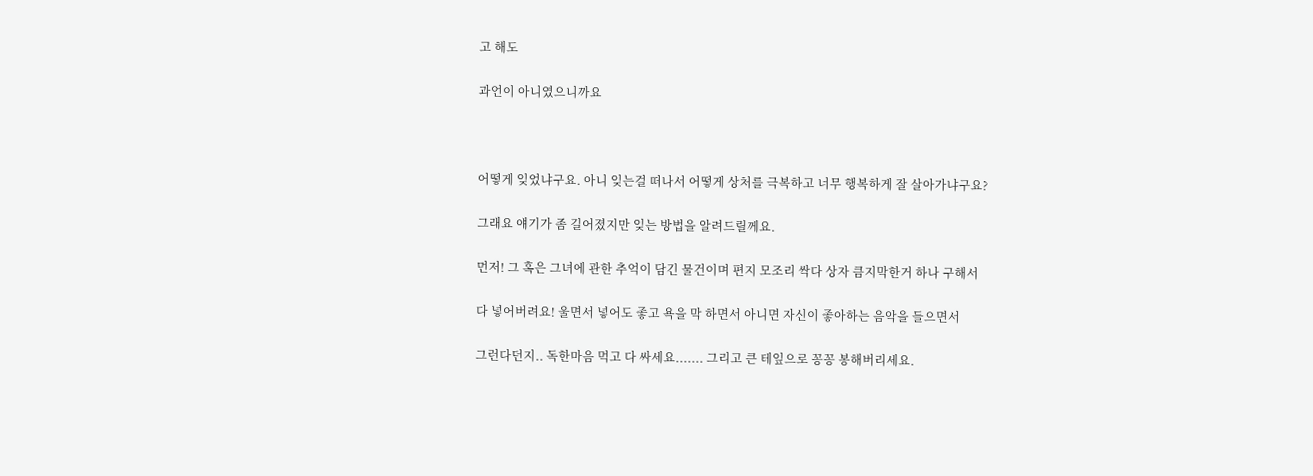고 해도

과언이 아니였으니까요



어떻게 잊었냐구요. 아니 잊는걸 떠나서 어떻게 상처를 극복하고 너무 행복하게 잘 살아가냐구요?

그래요 얘기가 좀 길어졌지만 잊는 방법을 알려드릴께요.

먼저! 그 혹은 그녀에 관한 추억이 담긴 물건이며 편지 모조리 싹다 상자 큼지막한거 하나 구해서

다 넣어버려요! 울면서 넣어도 좋고 욕을 막 하면서 아니면 자신이 좋아하는 음악을 들으면서

그런다던지.. 독한마음 먹고 다 싸세요....... 그리고 큰 테잎으로 꽁꽁 봉해버리세요.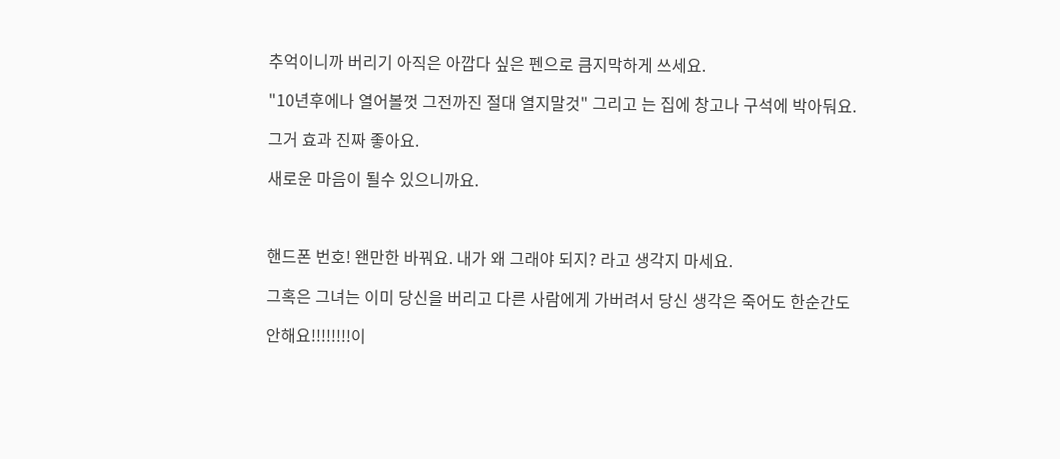추억이니까 버리기 아직은 아깝다 싶은 펜으로 큼지막하게 쓰세요.

"10년후에나 열어볼껏 그전까진 절대 열지말것" 그리고 는 집에 창고나 구석에 박아둬요.

그거 효과 진짜 좋아요.

새로운 마음이 될수 있으니까요.



핸드폰 번호! 왠만한 바꿔요. 내가 왜 그래야 되지? 라고 생각지 마세요.

그혹은 그녀는 이미 당신을 버리고 다른 사람에게 가버려서 당신 생각은 죽어도 한순간도

안해요!!!!!!!!이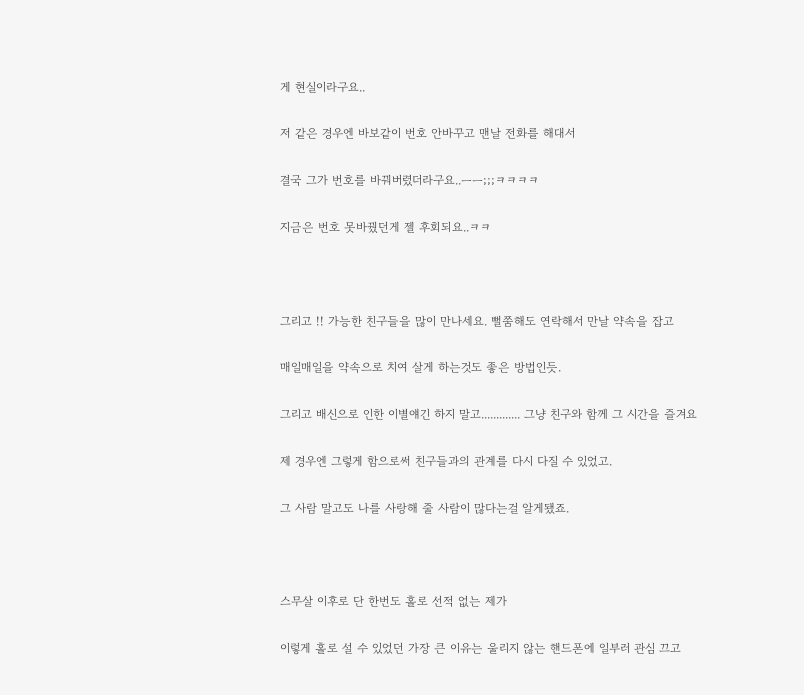게 현실이라구요..

저 같은 경우엔 바보같이 번호 안바꾸고 맨날 전화를 해대서

결국 그가 번호를 바꿔버렸더라구요..ㅡㅡ;;;ㅋㅋㅋㅋ

지금은 번호 못바꿨던게 젤 후회되요..ㅋㅋ



그리고 !! 가능한 친구들을 많이 만나세요. 뻘쭘해도 연락해서 만날 약속을 잡고

매일매일을 약속으로 치여 살게 하는것도 좋은 방법인듯.

그리고 배신으로 인한 이별얘긴 하지 말고............. 그냥 친구와 함께 그 시간을 즐겨요

제 경우엔 그렇게 함으로써 친구들과의 관계를 다시 다질 수 있었고.

그 사람 말고도 나를 사랑해 줄 사람이 많다는걸 알게됐죠.



스무살 이후로 단 한번도 홀로 선적 없는 제가

이렇게 홀로 설 수 있었던 가장 큰 이유는 울리지 않는 핸드폰에 일부러 관심 끄고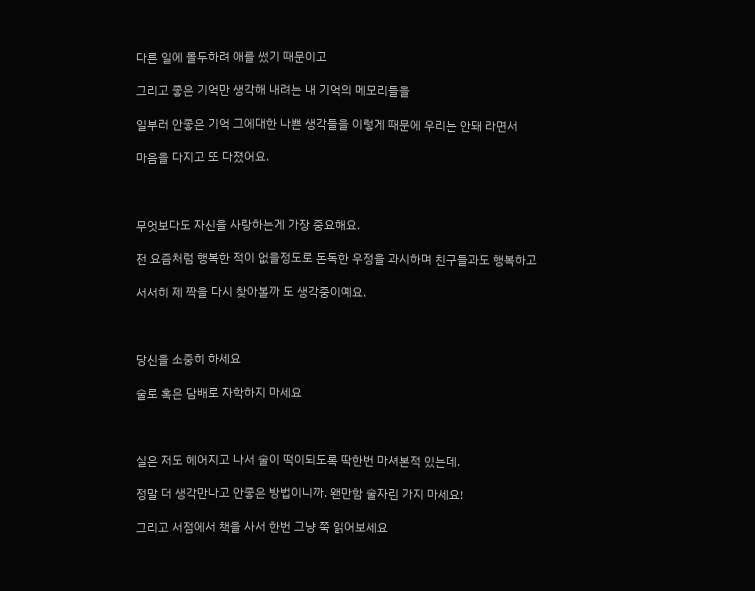다른 일에 몰두하려 애를 썼기 때문이고

그리고 좋은 기억만 생각해 내려는 내 기억의 메모리들을

일부러 안좋은 기억 그에대한 나쁜 생각들을 이렇게 때문에 우리는 안돼 라면서

마음을 다지고 또 다졌어요.



무엇보다도 자신을 사랑하는게 가장 중요해요.

전 요즘처럼 행복한 적이 없을정도로 돈독한 우정을 과시하며 친구들과도 행복하고

서서히 제 짝을 다시 찾아볼까 도 생각중이예요.



당신을 소중히 하세요

술로 혹은 담배로 자학하지 마세요



실은 저도 헤어지고 나서 술이 떡이되도록 딱한번 마셔본적 있는데.

정말 더 생각만나고 안좋은 방법이니까. 왠만함 술자린 가지 마세요!

그리고 서점에서 책을 사서 한번 그냥 쭉 읽어보세요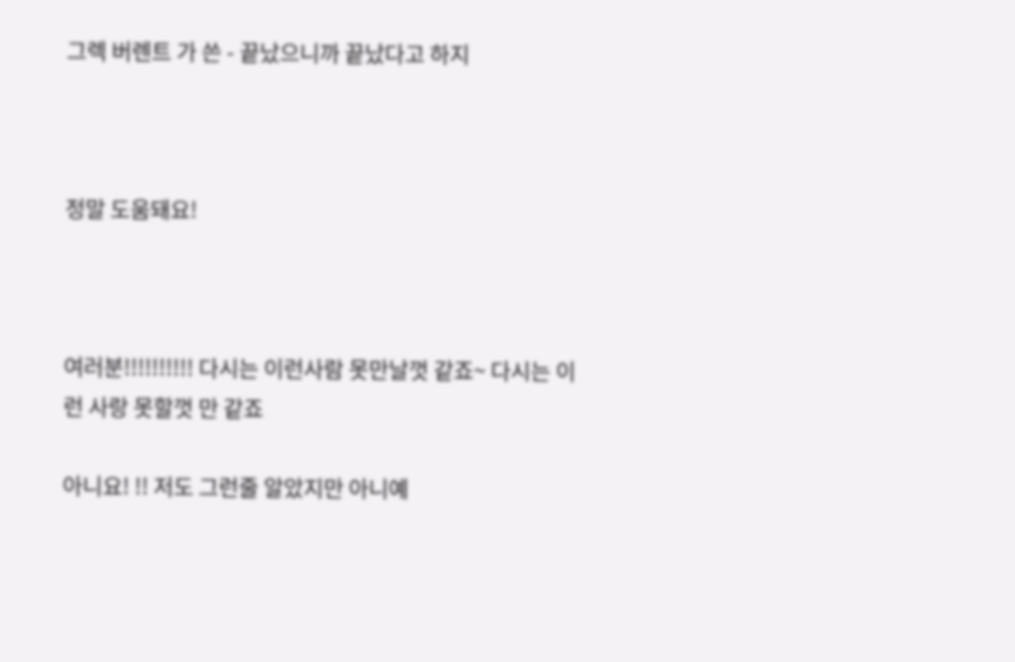그렉 버렌트 가 쓴 - 끝났으니까 끝났다고 하지



정말 도움돼요!



여러분!!!!!!!!!! 다시는 이런사람 못만날껏 같죠~ 다시는 이런 사랑 못할껏 만 같죠

아니요! !! 저도 그런줄 알았지만 아니예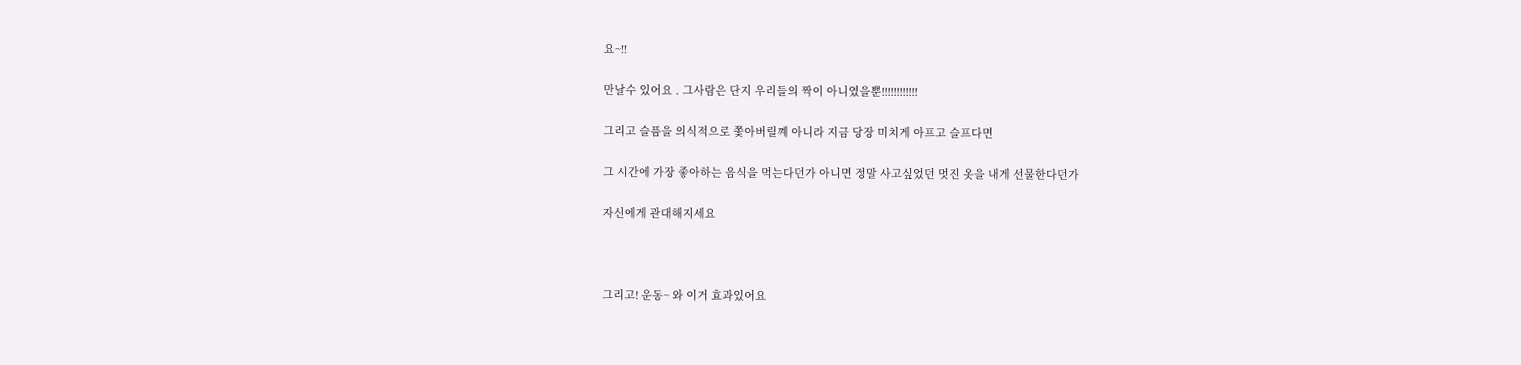요~!!

만날수 있어요 . 그사람은 단지 우리들의 짝이 아니였을뿐!!!!!!!!!!!!

그리고 슬픔을 의식적으로 쫓아버릴꼐 아니라 지금 당장 미치게 아프고 슬프다면

그 시간에 가장 좋아하는 음식을 먹는다던가 아니면 정말 사고싶었던 멋진 옷을 내게 선물한다던가

자신에게 관대해지세요



그리고! 운동~ 와 이거 효과있어요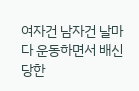여자건 남자건 날마다 운동하면서 배신당한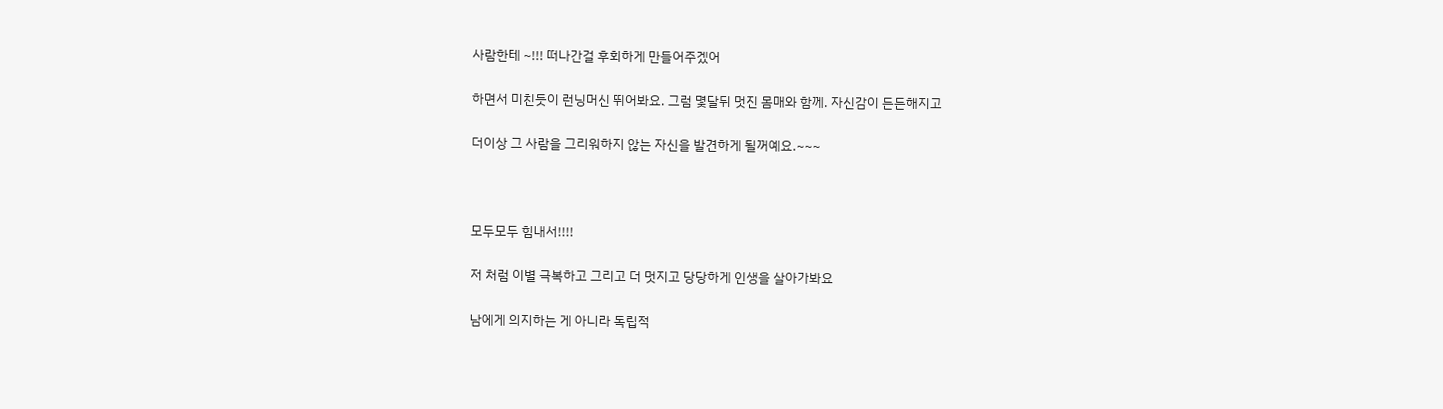사람한테 ~!!! 떠나간걸 후회하게 만들어주겠어

하면서 미친듯이 런닝머신 뛰어봐요. 그럼 몇달뒤 멋진 몸매와 함께. 자신감이 든든해지고

더이상 그 사람을 그리워하지 않는 자신을 발견하게 될꺼예요.~~~



모두모두 힘내서!!!!

저 처럼 이별 극복하고 그리고 더 멋지고 당당하게 인생을 살아가봐요

남에게 의지하는 게 아니라 독립적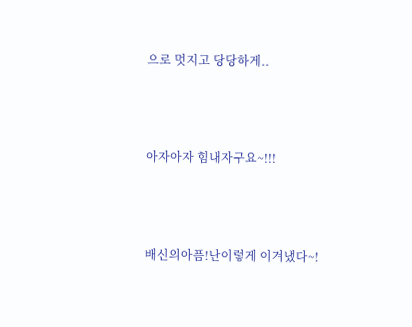으로 멋지고 당당하게..



아자아자 힘내자구요~!!!



배신의아픔!난이렇게 이겨냈다~!